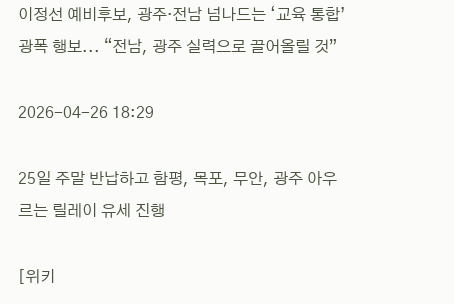이정선 예비후보, 광주·전남 넘나드는 ‘교육 통합’ 광폭 행보... “전남, 광주 실력으로 끌어올릴 것”

2026-04-26 18:29

25일 주말 반납하고 함평, 목포, 무안, 광주 아우르는 릴레이 유세 진행

[위키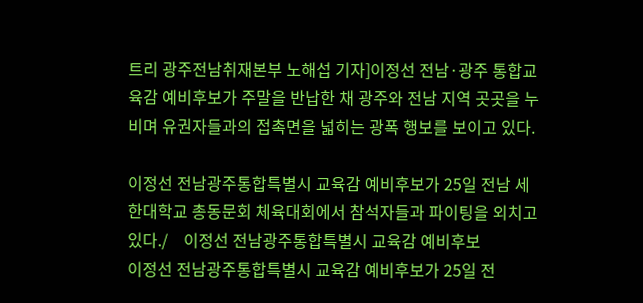트리 광주전남취재본부 노해섭 기자]이정선 전남·광주 통합교육감 예비후보가 주말을 반납한 채 광주와 전남 지역 곳곳을 누비며 유권자들과의 접촉면을 넓히는 광폭 행보를 보이고 있다.

이정선 전남광주통합특별시 교육감 예비후보가 25일 전남 세한대학교 총동문회 체육대회에서 참석자들과 파이팅을 외치고 있다./    이정선 전남광주통합특별시 교육감 예비후보
이정선 전남광주통합특별시 교육감 예비후보가 25일 전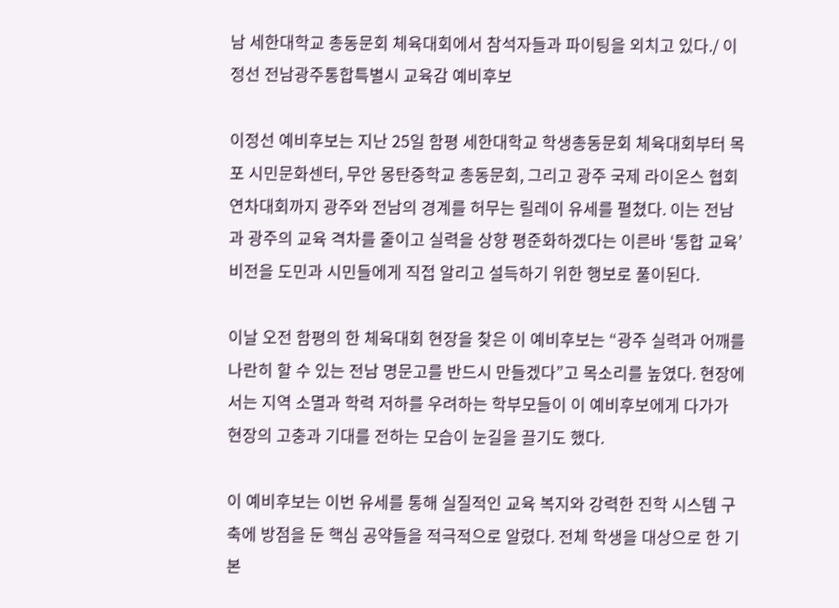남 세한대학교 총동문회 체육대회에서 참석자들과 파이팅을 외치고 있다./ 이정선 전남광주통합특별시 교육감 예비후보

이정선 예비후보는 지난 25일 함평 세한대학교 학생총동문회 체육대회부터 목포 시민문화센터, 무안 몽탄중학교 총동문회, 그리고 광주 국제 라이온스 협회 연차대회까지 광주와 전남의 경계를 허무는 릴레이 유세를 펼쳤다. 이는 전남과 광주의 교육 격차를 줄이고 실력을 상향 평준화하겠다는 이른바 ‘통합 교육’ 비전을 도민과 시민들에게 직접 알리고 설득하기 위한 행보로 풀이된다.

이날 오전 함평의 한 체육대회 현장을 찾은 이 예비후보는 “광주 실력과 어깨를 나란히 할 수 있는 전남 명문고를 반드시 만들겠다”고 목소리를 높였다. 현장에서는 지역 소멸과 학력 저하를 우려하는 학부모들이 이 예비후보에게 다가가 현장의 고충과 기대를 전하는 모습이 눈길을 끌기도 했다.

이 예비후보는 이번 유세를 통해 실질적인 교육 복지와 강력한 진학 시스템 구축에 방점을 둔 핵심 공약들을 적극적으로 알렸다. 전체 학생을 대상으로 한 기본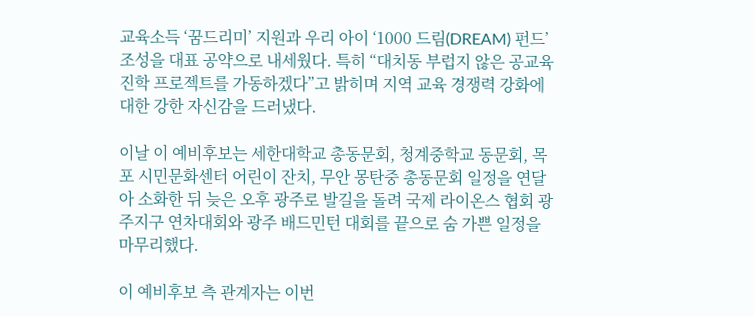교육소득 ‘꿈드리미’ 지원과 우리 아이 ‘1000 드림(DREAM) 펀드’ 조성을 대표 공약으로 내세웠다. 특히 “대치동 부럽지 않은 공교육 진학 프로젝트를 가동하겠다”고 밝히며 지역 교육 경쟁력 강화에 대한 강한 자신감을 드러냈다.

이날 이 예비후보는 세한대학교 총동문회, 청계중학교 동문회, 목포 시민문화센터 어린이 잔치, 무안 몽탄중 총동문회 일정을 연달아 소화한 뒤 늦은 오후 광주로 발길을 돌려 국제 라이온스 협회 광주지구 연차대회와 광주 배드민턴 대회를 끝으로 숨 가쁜 일정을 마무리했다.

이 예비후보 측 관계자는 이번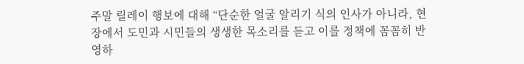주말 릴레이 행보에 대해 “단순한 얼굴 알리기 식의 인사가 아니라, 현장에서 도민과 시민들의 생생한 목소리를 듣고 이를 정책에 꼼꼼히 반영하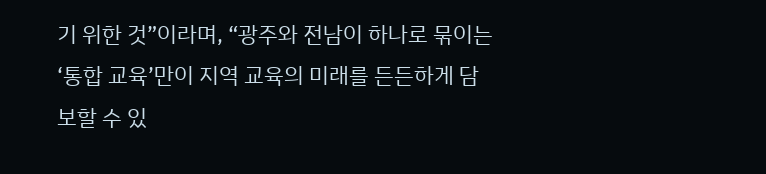기 위한 것”이라며, “광주와 전남이 하나로 묶이는 ‘통합 교육’만이 지역 교육의 미래를 든든하게 담보할 수 있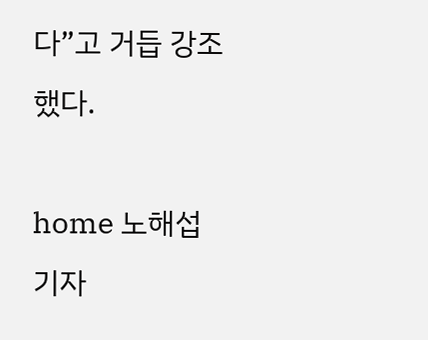다”고 거듭 강조했다.

home 노해섭 기자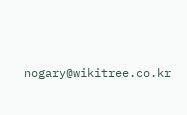nogary@wikitree.co.kr